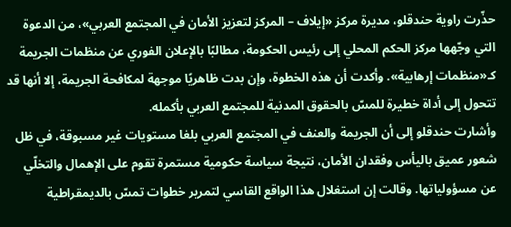حذّرت راوية حندقلو، مديرة مركز «إيلاف – المركز لتعزيز الأمان في المجتمع العربي»، من الدعوة التي وجّهها مركز الحكم المحلي إلى رئيس الحكومة، مطالبًا بالإعلان الفوري عن منظمات الجريمة كـ«منظمات إرهابية». وأكدت أن هذه الخطوة، وإن بدت ظاهريًا موجهة لمكافحة الجريمة، إلا أنها قد تتحول إلى أداة خطيرة للمسّ بالحقوق المدنية للمجتمع العربي بأكمله.
وأشارت حندقلو إلى أن الجريمة والعنف في المجتمع العربي بلغا مستويات غير مسبوقة، في ظل شعور عميق باليأس وفقدان الأمان، نتيجة سياسة حكومية مستمرة تقوم على الإهمال والتخلّي عن مسؤولياتها. وقالت إن استغلال هذا الواقع القاسي لتمرير خطوات تمسّ بالديمقراطية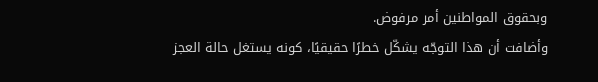وبحقوق المواطنين أمر مرفوض.
وأضافت أن هذا التوجّه يشكّل خطرًا حقيقيًا، كونه يستغل حالة العجز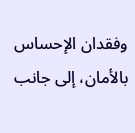وفقدان الإحساس بالأمان، إلى جانب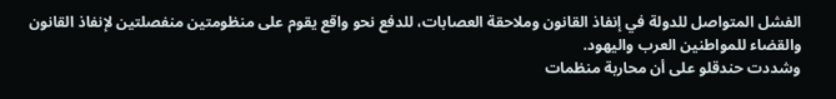الفشل المتواصل للدولة في إنفاذ القانون وملاحقة العصابات، للدفع نحو واقع يقوم على منظومتين منفصلتين لإنفاذ القانون والقضاء للمواطنين العرب واليهود.
وشددت حندقلو على أن محاربة منظمات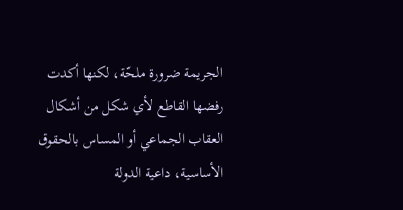الجريمة ضرورة ملحّة، لكنها أكدت رفضها القاطع لأي شكل من أشكال العقاب الجماعي أو المساس بالحقوق الأساسية، داعية الدولة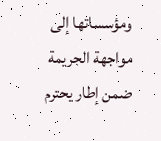ومؤسساتها إلى مواجهة الجريمة ضمن إطار يحترم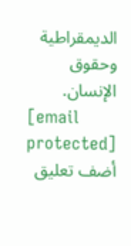الديمقراطية وحقوق الإنسان.
[email protected]
أضف تعليق